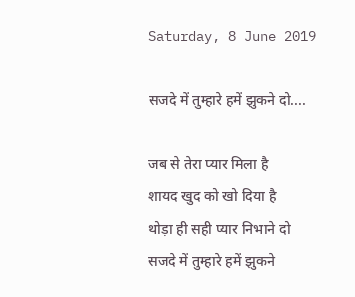Saturday, 8 June 2019

सजदे में तुम्हारे हमें झुकने दो....

जब से तेरा प्यार मिला है
शायद खुद को खो दिया है
थोड़ा ही सही प्यार निभाने दो
सजदे में तुम्हारे हमें झुकने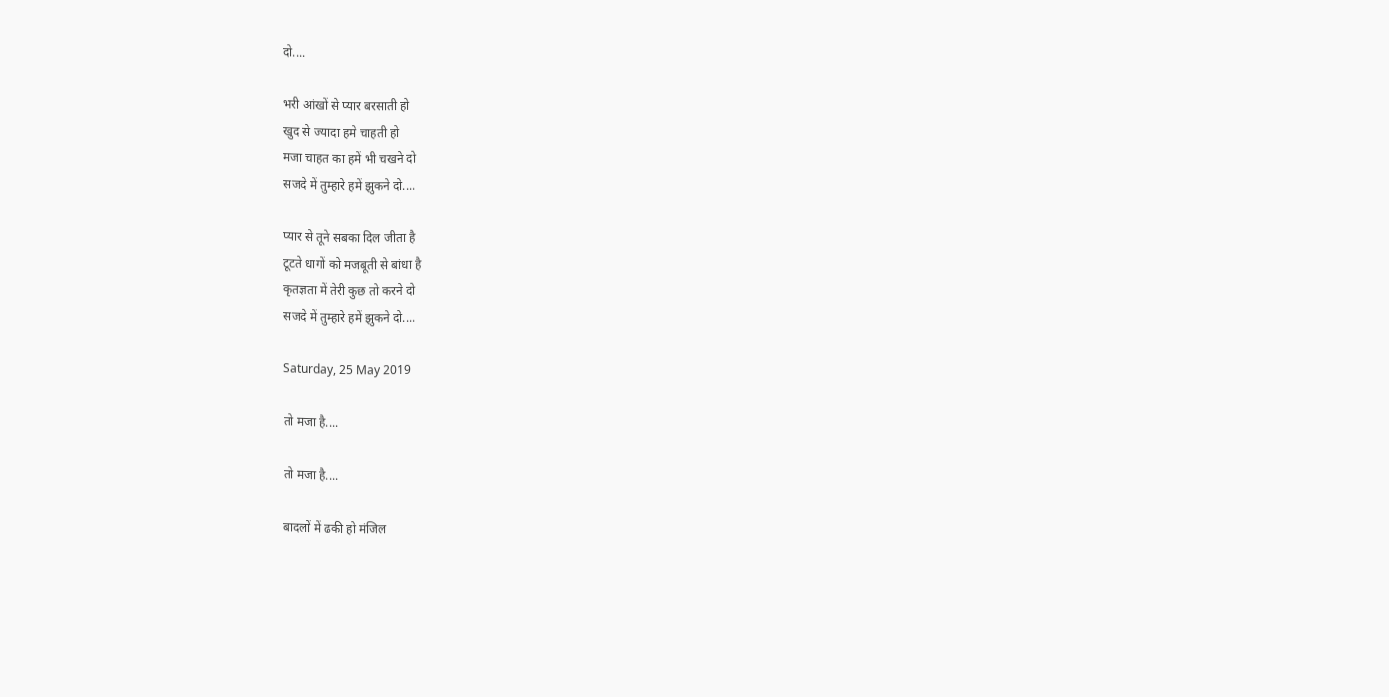दो....

भरी आंखों से प्यार बरसाती हो
खुद से ज्यादा हमे चाहती हो
मजा चाहत का हमें भी चखने दो
सजदे में तुम्हारे हमें झुकने दो....

प्यार से तूने सबका दिल जीता है
टूटते धागों को मजबूती से बांधा है
कृतज्ञता में तेरी कुछ तो करने दो
सजदे में तुम्हारे हमें झुकने दो....

Saturday, 25 May 2019

तो मजा है....

तो मजा है....

बादलों में ढकी हो मंजिल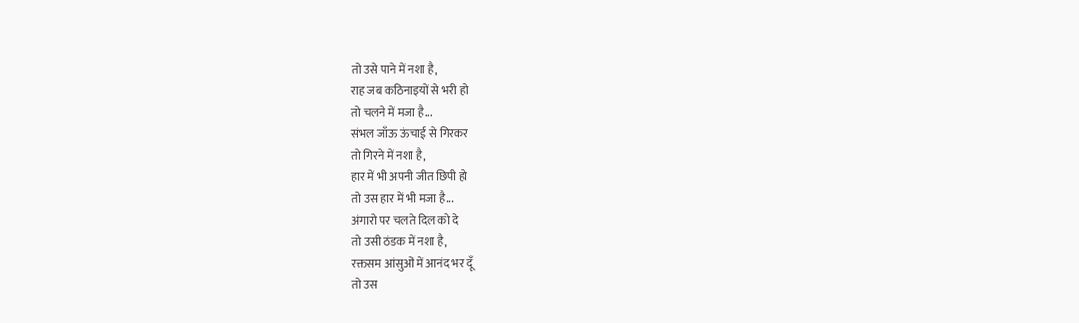तो उसे पाने में नशा है,
राह जब कठिनाइयों से भरी हो
तो चलने में मजा है...
संभल जाँऊ ऊंचाई से गिरकर
तो गिरने में नशा है,
हार में भी अपनी जीत छिपी हो
तो उस हार में भी मजा है...
अंगारो पर चलते दिल को दे
तो उसी ठंडक में नशा है,
रक्तसम आंसुओं में आनंद भर दूँ
तो उस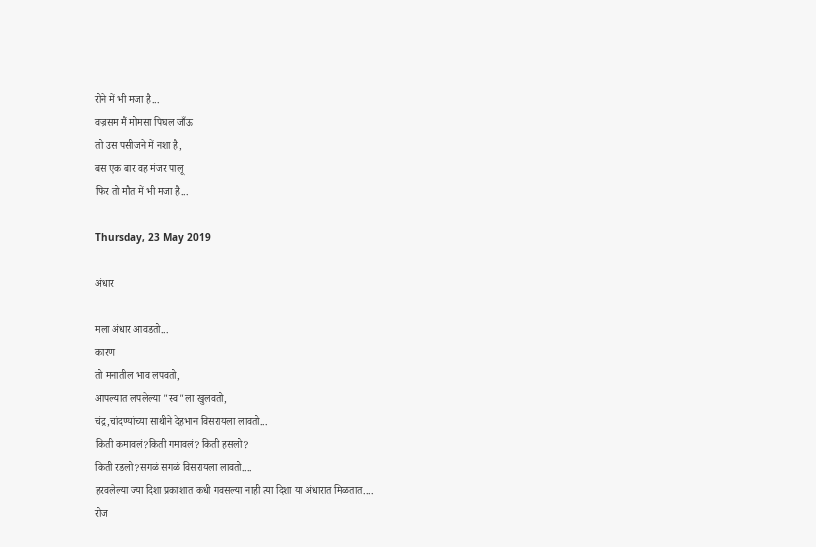रोने में भी मजा है...
वज्रसम मैं मोमसा पिघल जाँऊ
तो उस पसीजने में नशा है,
बस एक बार वह मंजर पालू
फिर तो मौत में भी मजा है...

Thursday, 23 May 2019

अंधार

मला अंधार आवडतो...
कारण
तो मनातील भाव लपवतो,
आपल्यात लपलेल्या "स्व"ला खुलवतो,
चंद्र,चांदण्यांच्या साथीने देहभान विसरायला लावतो...
किती कमावलं?किती गमावलं? किती हसलो?
किती रडलो?सगळं सगळं विसरायला लावतो....
हरवलेल्या ज्या दिशा प्रकाशात कधी गवसल्या नाही त्या दिशा या अंधारात मिळतात....
रोज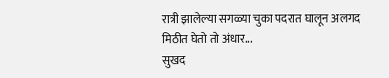रात्री झालेल्या सगळ्या चुका पदरात घालून अलगद मिठीत घेतो तो अंधार...
सुखद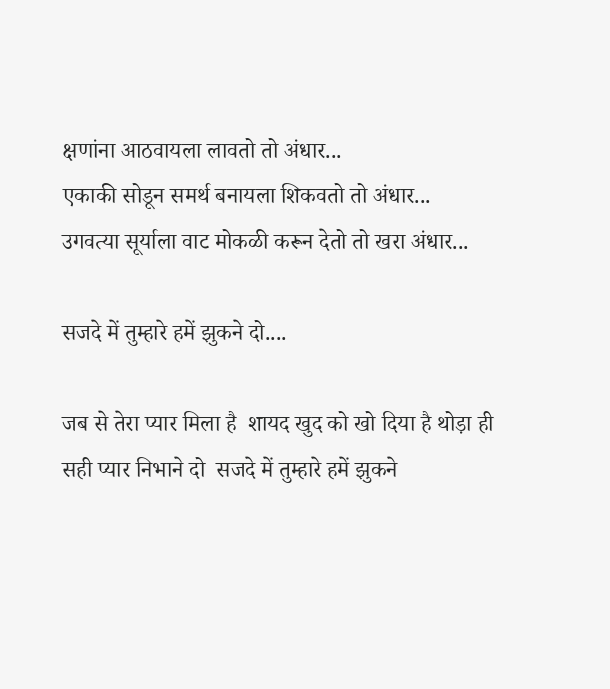क्षणांना आठवायला लावतो तो अंधार...
एकाकी सोडून समर्थ बनायला शिकवतो तो अंधार...
उगवत्या सूर्याला वाट मोकळी करून देतो तो खरा अंधार...

सजदे में तुम्हारे हमें झुकने दो....

जब से तेरा प्यार मिला है  शायद खुद को खो दिया है थोड़ा ही सही प्यार निभाने दो  सजदे में तुम्हारे हमें झुकने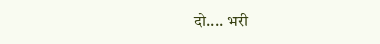दो.... भरी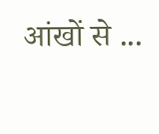आंखों से ...